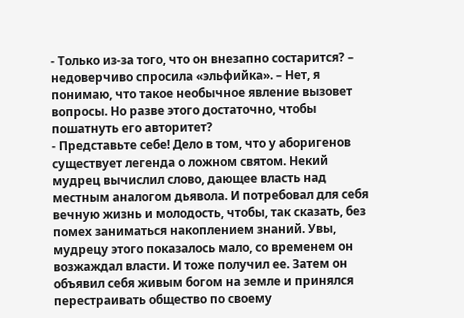- Только из-за того, что он внезапно состарится? – недоверчиво спросила «эльфийка». – Нет, я понимаю, что такое необычное явление вызовет вопросы. Но разве этого достаточно, чтобы пошатнуть его авторитет?
- Представьте себе! Дело в том, что у аборигенов существует легенда о ложном святом. Некий мудрец вычислил слово, дающее власть над местным аналогом дьявола. И потребовал для себя вечную жизнь и молодость, чтобы, так сказать, без помех заниматься накоплением знаний. Увы, мудрецу этого показалось мало, со временем он возжаждал власти. И тоже получил ее. Затем он объявил себя живым богом на земле и принялся перестраивать общество по своему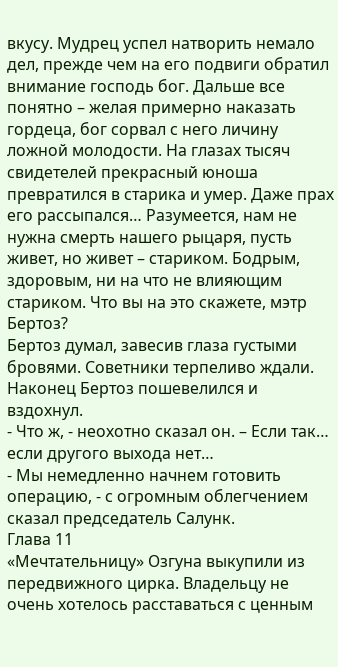вкусу. Мудрец успел натворить немало дел, прежде чем на его подвиги обратил внимание господь бог. Дальше все понятно – желая примерно наказать гордеца, бог сорвал с него личину ложной молодости. На глазах тысяч свидетелей прекрасный юноша превратился в старика и умер. Даже прах его рассыпался… Разумеется, нам не нужна смерть нашего рыцаря, пусть живет, но живет – стариком. Бодрым, здоровым, ни на что не влияющим стариком. Что вы на это скажете, мэтр Бертоз?
Бертоз думал, завесив глаза густыми бровями. Советники терпеливо ждали. Наконец Бертоз пошевелился и вздохнул.
- Что ж, - неохотно сказал он. – Если так… если другого выхода нет…
- Мы немедленно начнем готовить операцию, - с огромным облегчением сказал председатель Салунк.
Глава 11
«Мечтательницу» Озгуна выкупили из передвижного цирка. Владельцу не очень хотелось расставаться с ценным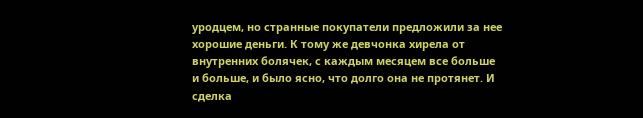уродцем, но странные покупатели предложили за нее хорошие деньги. К тому же девчонка хирела от внутренних болячек, с каждым месяцем все больше и больше, и было ясно, что долго она не протянет. И сделка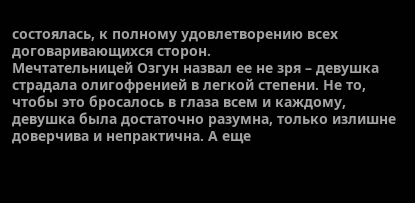состоялась, к полному удовлетворению всех договаривающихся сторон.
Мечтательницей Озгун назвал ее не зря – девушка страдала олигофренией в легкой степени. Не то, чтобы это бросалось в глаза всем и каждому, девушка была достаточно разумна, только излишне доверчива и непрактична. А еще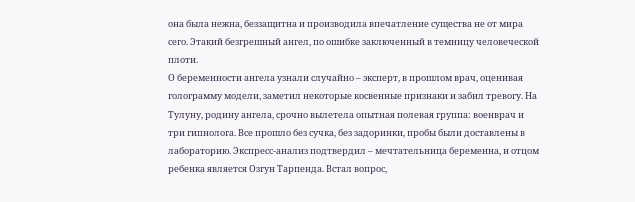она была нежна, беззащитна и производила впечатление существа не от мира сего. Этакий безгрешный ангел, по ошибке заключенный в темницу человеческой плоти.
О беременности ангела узнали случайно – эксперт, в прошлом врач, оценивая голограмму модели, заметил некоторые косвенные признаки и забил тревогу. На Тулуну, родину ангела, срочно вылетела опытная полевая группа: военврач и три гипнолога. Все прошло без сучка, без задоринки, пробы были доставлены в лабораторию. Экспресс-анализ подтвердил – мечтательница беременна, и отцом ребенка является Озгун Тарпенда. Встал вопрос,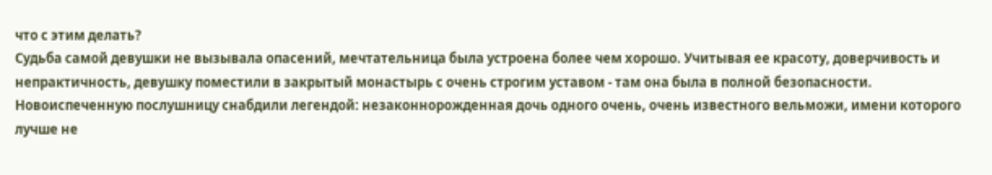что с этим делать?
Судьба самой девушки не вызывала опасений, мечтательница была устроена более чем хорошо. Учитывая ее красоту, доверчивость и непрактичность, девушку поместили в закрытый монастырь с очень строгим уставом - там она была в полной безопасности. Новоиспеченную послушницу снабдили легендой: незаконнорожденная дочь одного очень, очень известного вельможи, имени которого лучше не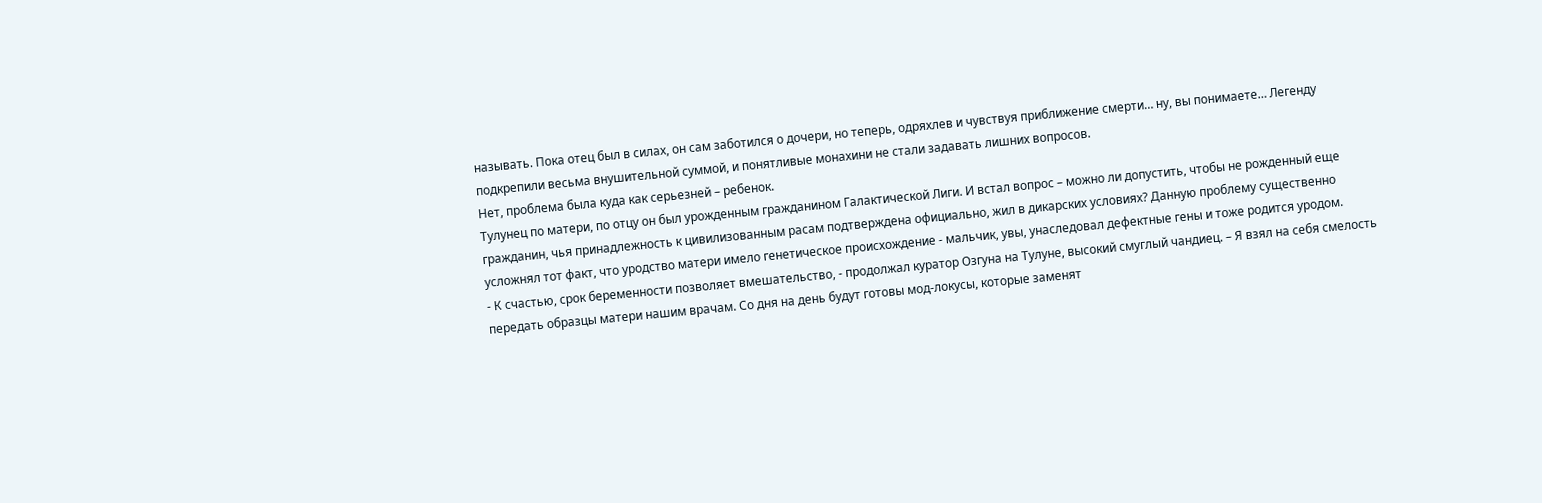называть. Пока отец был в силах, он сам заботился о дочери, но теперь, одряхлев и чувствуя приближение смерти… ну, вы понимаете… Легенду подкрепили весьма внушительной суммой, и понятливые монахини не стали задавать лишних вопросов.
Нет, проблема была куда как серьезней – ребенок.
Тулунец по матери, по отцу он был урожденным гражданином Галактической Лиги. И встал вопрос – можно ли допустить, чтобы не рожденный еще гражданин, чья принадлежность к цивилизованным расам подтверждена официально, жил в дикарских условиях? Данную проблему существенно усложнял тот факт, что уродство матери имело генетическое происхождение - мальчик, увы, унаследовал дефектные гены и тоже родится уродом.
- К счастью, срок беременности позволяет вмешательство, - продолжал куратор Озгуна на Тулуне, высокий смуглый чандиец. – Я взял на себя смелость передать образцы матери нашим врачам. Со дня на день будут готовы мод-локусы, которые заменят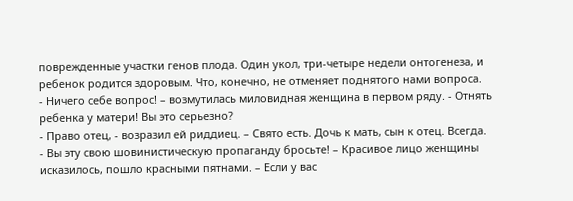поврежденные участки генов плода. Один укол, три-четыре недели онтогенеза, и ребенок родится здоровым. Что, конечно, не отменяет поднятого нами вопроса.
- Ничего себе вопрос! – возмутилась миловидная женщина в первом ряду. - Отнять ребенка у матери! Вы это серьезно?
- Право отец, - возразил ей риддиец. – Свято есть. Дочь к мать, сын к отец. Всегда.
- Вы эту свою шовинистическую пропаганду бросьте! – Красивое лицо женщины исказилось, пошло красными пятнами. – Если у вас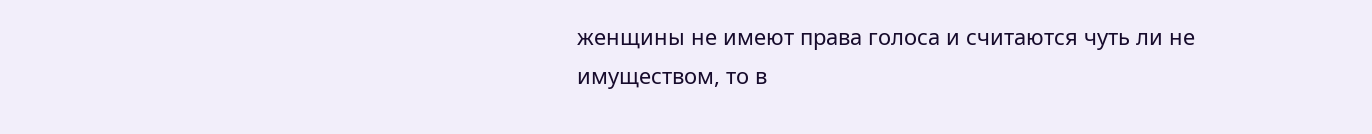женщины не имеют права голоса и считаются чуть ли не имуществом, то в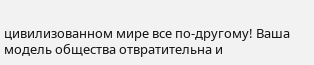цивилизованном мире все по-другому! Ваша модель общества отвратительна и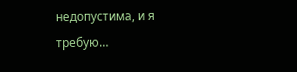недопустима, и я требую…